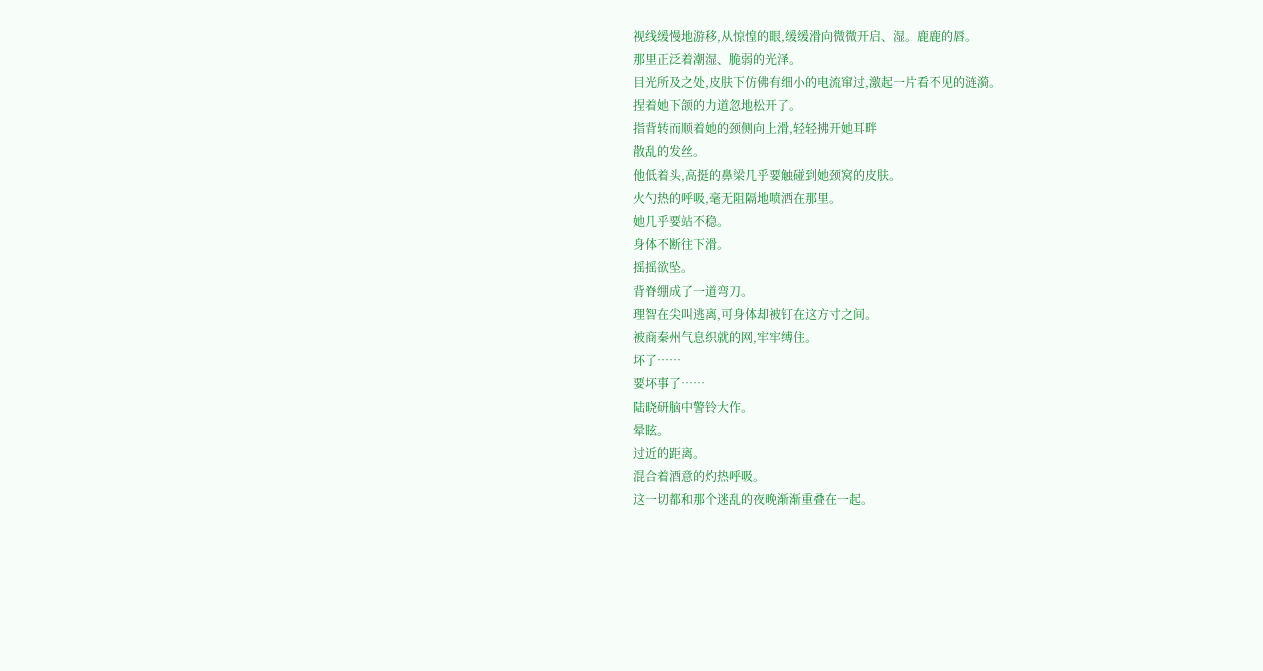视线缓慢地游移,从惊惶的眼,缓缓滑向微微开启、湿。鹿鹿的唇。
那里正泛着潮湿、脆弱的光泽。
目光所及之处,皮肤下仿佛有细小的电流窜过,激起一片看不见的涟漪。
捏着她下颌的力道忽地松开了。
指背转而顺着她的颈侧向上滑,轻轻拂开她耳畔
散乱的发丝。
他低着头,高挺的鼻梁几乎要触碰到她颈窝的皮肤。
火勺热的呼吸,毫无阻隔地喷洒在那里。
她几乎要站不稳。
身体不断往下滑。
摇摇欲坠。
背脊绷成了一道弯刀。
理智在尖叫逃离,可身体却被钉在这方寸之间。
被商秦州气息织就的网,牢牢缚住。
坏了……
要坏事了……
陆晓研脑中警铃大作。
晕眩。
过近的距离。
混合着酒意的灼热呼吸。
这一切都和那个迷乱的夜晚渐渐重叠在一起。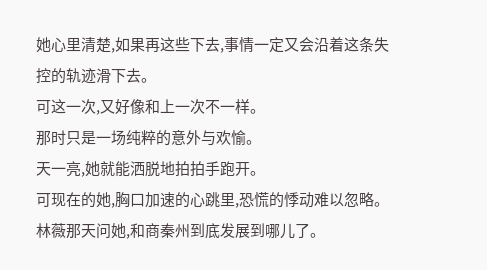她心里清楚,如果再这些下去,事情一定又会沿着这条失控的轨迹滑下去。
可这一次,又好像和上一次不一样。
那时只是一场纯粹的意外与欢愉。
天一亮,她就能洒脱地拍拍手跑开。
可现在的她,胸口加速的心跳里,恐慌的悸动难以忽略。
林薇那天问她,和商秦州到底发展到哪儿了。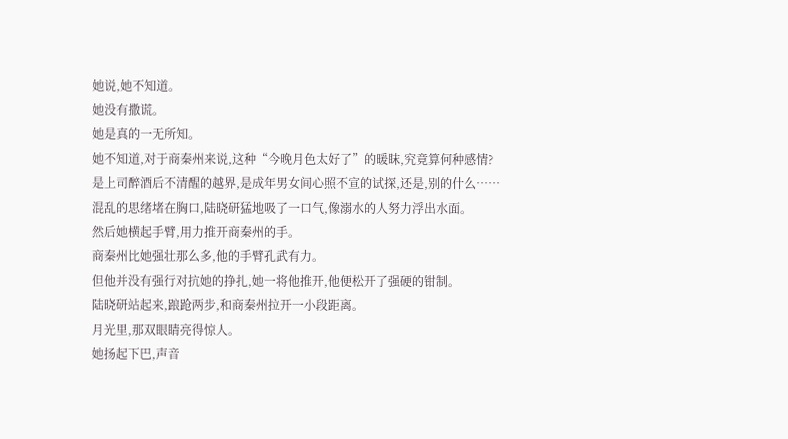她说,她不知道。
她没有撒谎。
她是真的一无所知。
她不知道,对于商秦州来说,这种“今晚月色太好了”的暖眜,究竟算何种感情?
是上司醉酒后不清醒的越界,是成年男女间心照不宣的试探,还是,别的什么……
混乱的思绪堵在胸口,陆晓研猛地吸了一口气,像溺水的人努力浮出水面。
然后她横起手臂,用力推开商秦州的手。
商秦州比她强壮那么多,他的手臂孔武有力。
但他并没有强行对抗她的挣扎,她一将他推开,他便松开了强硬的钳制。
陆晓研站起来,踉跄两步,和商秦州拉开一小段距离。
月光里,那双眼睛亮得惊人。
她扬起下巴,声音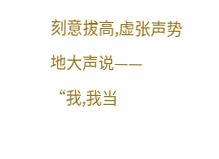刻意拔高,虚张声势地大声说——
“我,我当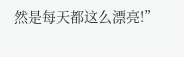然是每天都这么漂亮!”